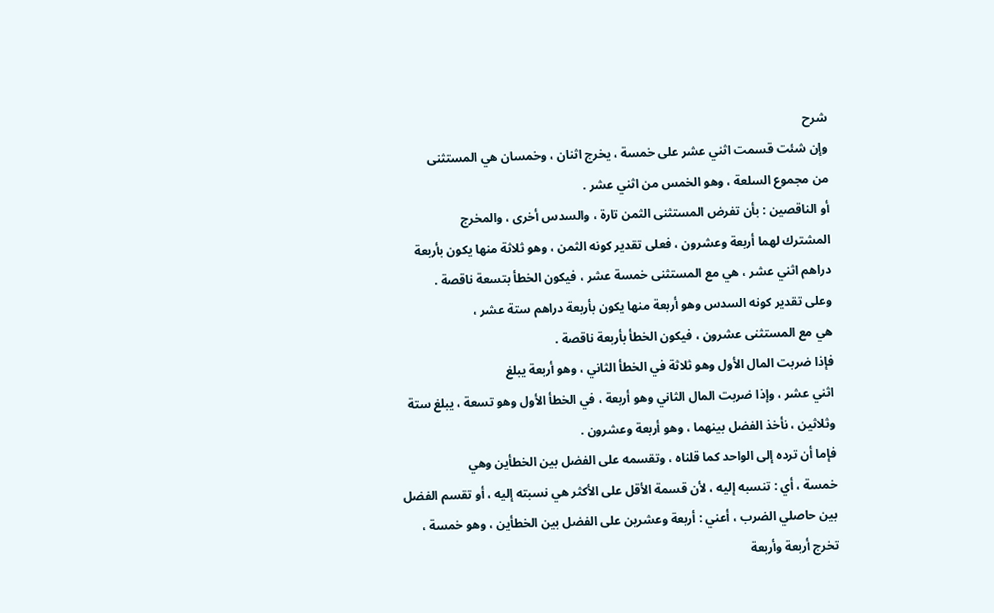شرح
وإن شئت قسمت اثني عشر على خمسة ، يخرج اثنان ، وخمسان هي المستثنى
من مجموع السلعة ، وهو الخمس من اثني عشر .
أو الناقصين : بأن تفرض المستثنى الثمن تارة ، والسدس أخرى ، والمخرج
المشترك لهما أربعة وعشرون ، فعلى تقدير كونه الثمن ، وهو ثلاثة منها يكون بأربعة
دراهم اثني عشر ، هي مع المستثنى خمسة عشر ، فيكون الخطأ بتسعة ناقصة .
وعلى تقدير كونه السدس وهو أربعة منها يكون بأربعة دراهم ستة عشر ،
هي مع المستثنى عشرون ، فيكون الخطأ بأربعة ناقصة .
فإذا ضربت المال الأول وهو ثلاثة في الخطأ الثاني ، وهو أربعة يبلغ
اثني عشر ، وإذا ضربت المال الثاني وهو أربعة ، في الخطأ الأول وهو تسعة ، يبلغ ستة
وثلاثين ، نأخذ الفضل بينهما ، وهو أربعة وعشرون .
فإما أن ترده إلى الواحد كما قلناه ، وتقسمه على الفضل بين الخطأين وهي
خمسة ، أي : تنسبه إليه ، لأن قسمة الأقل على الأكثر هي نسبته إليه ، أو تقسم الفضل
بين حاصلي الضرب ، أعني : أربعة وعشرين على الفضل بين الخطأين ، وهو خمسة ،
تخرج أربعة وأربعة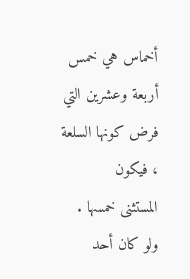أخماس هي خمس أربعة وعشرين التي فرض كونها السلعة ، فيكون
المستثنى خمسها .
ولو كان أحد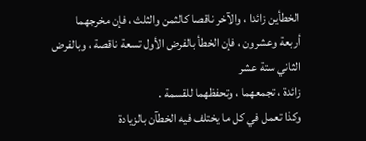الخطأين زائدا ، والآخر ناقصا كالثمن والثلث ، فإن مخرجهما
أربعة وعشرون ، فإن الخطأ بالفرض الأول تسعة ناقصة ، وبالفرض الثاني ستة عشر
زائدة ، تجمعهما ، وتحفظهما للقسمة .
وكذا تعمل في كل ما يختلف فيه الخطآن بالزيادة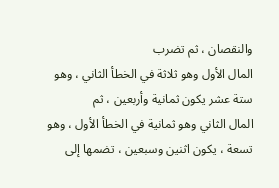والنقصان ، ثم تضرب
المال الأول وهو ثلاثة في الخطأ الثاني ، وهو ستة عشر يكون ثمانية وأربعين ، ثم
المال الثاني وهو ثمانية في الخطأ الأول ، وهو تسعة ، يكون اثنين وسبعين ، تضمها إلى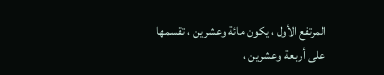المرتفع الأول ، يكون مائة وعشرين ، تقسمها على أربعة وعشرين ،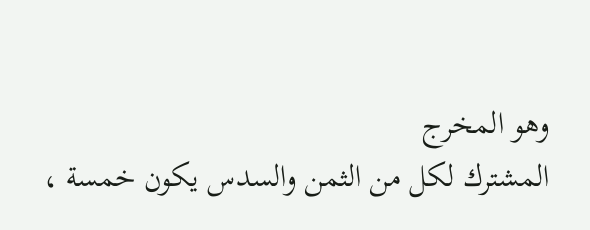وهو المخرج
المشترك لكل من الثمن والسدس يكون خمسة ،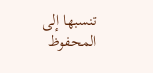تنسبها إلى المحفوظ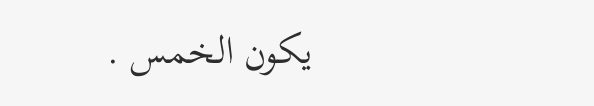يكون الخمس .